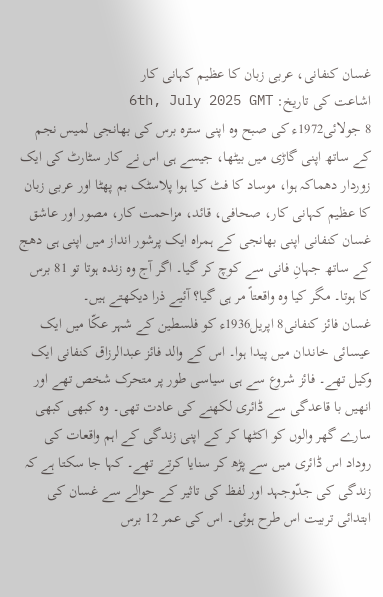غسان کنفانی، عربی زبان کا عظیم کہانی کار
اشاعت کی تاریخ: 6th, July 2025 GMT
8 جولائی1972ء کی صبح وہ اپنی سترہ برس کی بھانجی لمیس نجم کے ساتھ اپنی گاڑی میں بیٹھا، جیسے ہی اس نے کار سٹارٹ کی ایک زوردار دھماکہ ہوا، موساد کا فٹ کیا ہوا پلاسٹک بم پھٹا اور عربی زبان کا عظیم کہانی کار، صحافی، قائد، مزاحمت کار، مصور اور عاشق غسان کنفانی اپنی بھانجی کے ہمراہ ایک پرشور انداز میں اپنی ہی دھج کے ساتھ جہانِ فانی سے کوچ کر گیا۔ اگر آج وہ زندہ ہوتا تو 81 برس کا ہوتا۔ مگر کیا وہ واقعتاً مر ہی گیا؟ آئیے ذرا دیکھتے ہیں۔
غسان فائز کنفانی8 اپریل1936ء کو فلسطین کے شہر عکّا میں ایک عیسائی خاندان میں پیدا ہوا۔ اس کے والد فائز عبدالرزاق کنفانی ایک وکیل تھے۔ فائز شروع سے ہی سیاسی طور پر متحرک شخص تھے اور انھیں با قاعدگی سے ڈائری لکھنے کی عادت تھی۔ وہ کبھی کبھی سارے گھر والوں کو اکٹھا کر کے اپنی زندگی کے اہم واقعات کی روداد اس ڈائری میں سے پڑھ کر سنایا کرتے تھے۔ کہا جا سکتا ہے کہ زندگی کی جدّوجہد اور لفظ کی تاثیر کے حوالے سے غسان کی ابتدائی تربیت اس طرح ہوئی۔ اس کی عمر 12 برس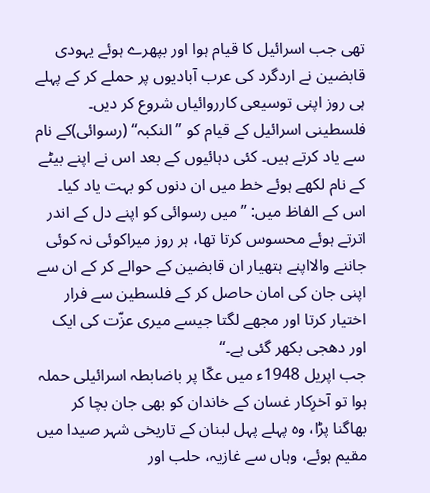تھی جب اسرائیل کا قیام ہوا اور بپھرے ہوئے یہودی قابضین نے اردگرد کی عرب آبادیوں پر حملے کر کے پہلے ہی روز اپنی توسیعی کارروائیاں شروع کر دیں۔ فلسطینی اسرائیل کے قیام کو ’’النکبہ‘‘ (رسوائی)کے نام سے یاد کرتے ہیں۔ کئی دہائیوں کے بعد اس نے اپنے بیٹے کے نام لکھے ہوئے خط میں ان دنوں کو بہت یاد کیا۔ اس کے الفاظ میں: ’’میں رسوائی کو اپنے دل کے اندر اترتے ہوئے محسوس کرتا تھا، ہر روز میراکوئی نہ کوئی جاننے والااپنے ہتھیار ان قابضین کے حوالے کر کے ان سے اپنی جان کی امان حاصل کر کے فلسطین سے فرار اختیار کرتا اور مجھے لگتا جیسے میری عزّت کی ایک اور دھجی بکھر گئی ہے۔‘‘
جب اپریل 1948ء میں عکّا پر باضابطہ اسرائیلی حملہ ہوا تو آخرِکار غسان کے خاندان کو بھی جان بچا کر بھاگنا پڑا، وہ پہلے پہل لبنان کے تاریخی شہر صیدا میں مقیم ہوئے، وہاں سے غازیہ، حلب اور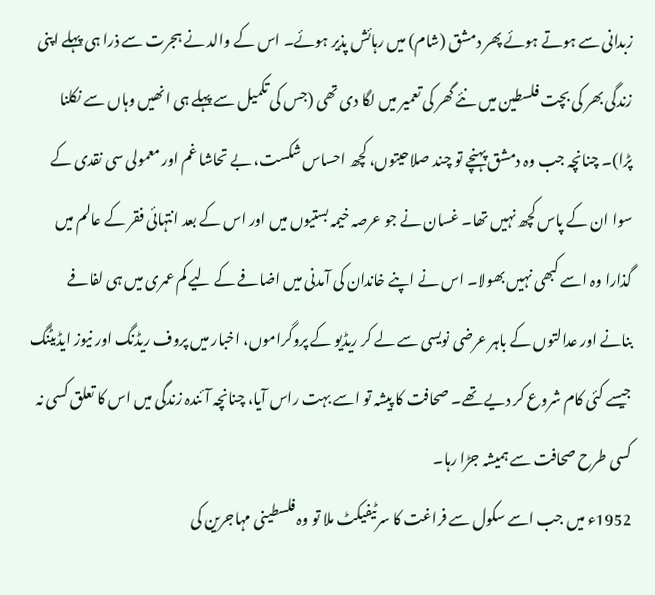زبدانی سے ہوتے ہوئے پھر دمشق (شام) میں رہائش پذیر ہوئے۔ اس کے والد نے ہجرت سے ذرا ہی پہلے اپنی زندگی بھر کی بچت فلسطین میں نئے گھر کی تعمیر میں لگا دی تھی (جس کی تکمیل سے پہلے ہی انھیں وہاں سے نکلنا پڑا)۔ چنانچہ جب وہ دمشق پہنچے تو چند صلاحیتوں، کچھ احساس شکست، بے تحاشا غم اور معمولی سی نقدی کے سوا ان کے پاس کچھ نہیں تھا۔ غسان نے جو عرصہ خیمہ بستیوں میں اور اس کے بعد انتہائی فقر کے عالم میں گذارا وہ اسے کبھی نہیں بھولا۔ اس نے اپنے خاندان کی آمدنی میں اضافے کے لیے کم عمری میں ہی لفافے بنانے اور عدالتوں کے باہر عرضی نویسی سے لے کر ریڈیو کے پروگراموں، اخبار میں پروف ریڈنگ اور نیوز ایڈیٹنگ جیسے کئی کام شروع کر دیے تھے۔ صحافت کا پیشہ تو اسے بہت راس آیا، چنانچہ آئندہ زندگی میں اس کا تعلق کسی نہ کسی طرح صحافت سے ہمیشہ جڑا رہا۔
1952ء میں جب اسے سکول سے فراغت کا سرٹیفیکٹ ملا تو وہ فلسطینی مہاجرین کی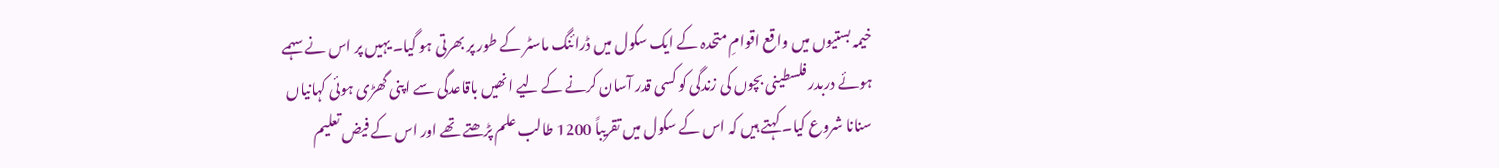خیمہ بستیوں میں واقع اقوامِ متحدہ کے ایک سکول میں ڈرائنگ ماسٹر کے طور پر بھرتی ہو گیا۔ یہیں پر اس نے سہمے ہوئے دربدر فلسطینی بچوں کی زندگی کو کسی قدر آسان کرنے کے لیے انھیں باقاعدگی سے اپنی گھڑی ہوئی کہانیاں سنانا شروع کیا۔ کہتے ہیں کہ اس کے سکول میں تقریباً 1200 طالب علم پڑھتے تھے اور اس کے فیض تعلیم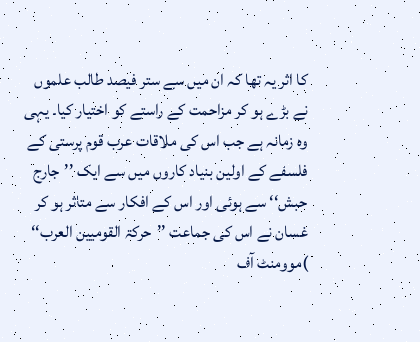کا اثر یہ تھا کہ ان میں سے ستر فیصد طالب علموں نے بڑے ہو کر مزاحمت کے راستے کو اختیار کیا۔ یہی وہ زمانہ ہے جب اس کی ملاقات عرب قوم پرستی کے فلسفے کے اولین بنیاد کاروں میں سے ایک ’’جارج حبش‘‘ سے ہوئی اور اس کے افکار سے متاثر ہو کر غسان نے اس کی جماعت ’’حرکۃ القومیین العرب‘‘ )موومنٹ آف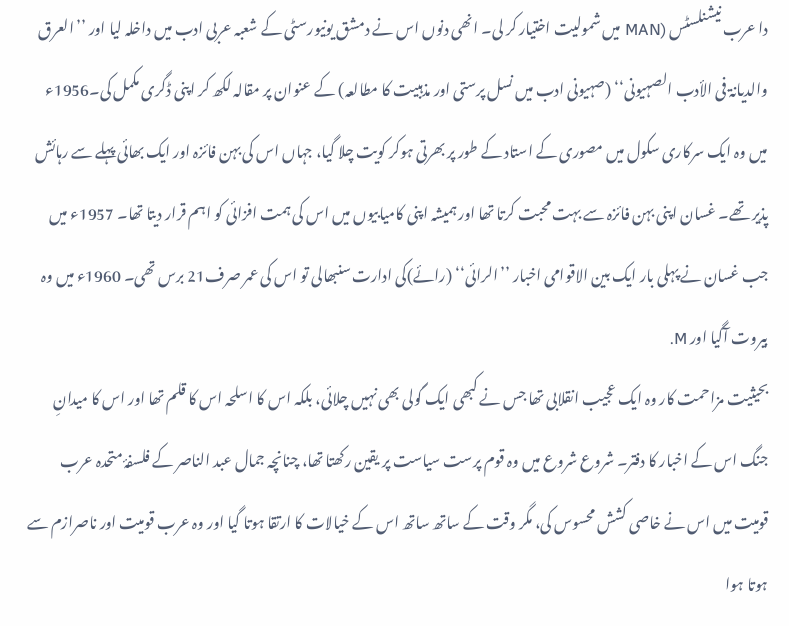دا عرب نیشنلسٹس (MAN میں شمولیت اختیار کر لی۔ انھی دنوں اس نے دمشق یونیورسٹی کے شعبہ عربی ادب میں داخلہ لیا اور ’’العرق والدیانۃ فی الأدب الصہیونی‘‘ (صہیونی ادب میں نسل پرستی اور مذہبیت کا مطالعہ) کے عنوان پر مقالہ لکھ کر اپنی ڈگری مکمل کی۔1956ء میں وہ ایک سرکاری سکول میں مصوری کے استاد کے طور پر بھرتی ہوکر کویت چلا گیا، جہاں اس کی بہن فائزہ اور ایک بھائی پہلے سے رہائش پذیر تھے۔ غسان اپنی بہن فائزہ سے بہت محبت کرتا تھا اور ہمیشہ اپنی کامیابیوں میں اس کی ہمت افزائی کو اہم قرار دیتا تھا۔ 1957ء میں جب غسان نے پہلی بار ایک بین الاقوامی اخبار ’’الرائی‘‘ (رائے)کی ادارت سنبھالی تو اس کی عمر صرف21 برس تھی۔ 1960ء میں وہ بیروت آگیا اور M.
بحیثیت مزاحمت کار وہ ایک عجیب انقلابی تھا جس نے کبھی ایک گولی بھی نہیں چلائی، بلکہ اس کا اسلحہ اس کا قلم تھا اور اس کا میدانِ جنگ اس کے اخبار کا دفتر۔ شروع شروع میں وہ قوم پرست سیاست پر یقین رکھتا تھا، چنانچہ جمال عبد الناصر کے فلسفۂ متحدہ عرب قومیت میں اس نے خاصی کشش محسوس کی، مگر وقت کے ساتھ ساتھ اس کے خیالات کا ارتقا ہوتا گیا اور وہ عرب قومیت اور ناصرازم سے ہوتا ہوا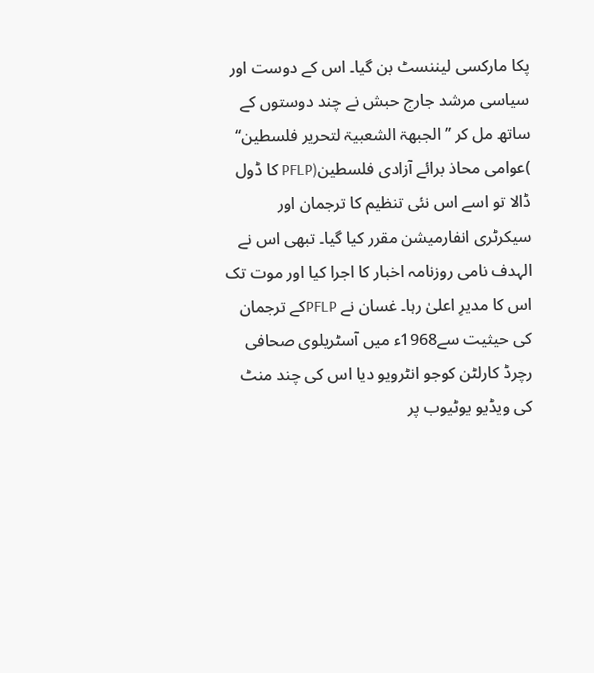پکا مارکسی لیننسٹ بن گیا۔ اس کے دوست اور سیاسی مرشد جارج حبش نے چند دوستوں کے ساتھ مل کر ’’الجبھۃ الشعبیۃ لتحریر فلسطین‘‘ )عوامی محاذ برائے آزادی فلسطین(PFLP کا ڈول ڈالا تو اسے اس نئی تنظیم کا ترجمان اور سیکرٹری انفارمیشن مقرر کیا گیا۔ تبھی اس نے الہدف نامی روزنامہ اخبار کا اجرا کیا اور موت تک اس کا مدیرِ اعلیٰ رہا۔ غسان نے PFLPکے ترجمان کی حیثیت سے1968ء میں آسٹریلوی صحافی رچرڈ کارلٹن کوجو انٹرویو دیا اس کی چند منٹ کی ویڈیو یوٹیوب پر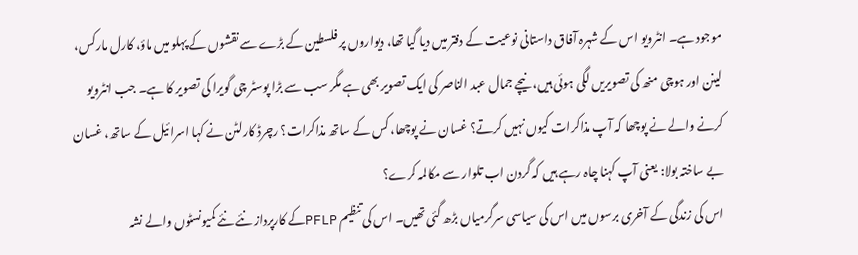موجود ہے۔ انٹرویو اس کے شہرہ آفاق داستانی نوعیت کے دفتر میں دیا گیا تھا، دیواروں پر فلسطین کے بڑے سے نقشوں کے پہلو میں ماؤ، کارل مارکس، لینن اور ہوچی منھ کی تصویریں لگی ہوئی ہیں، نیچے جمال عبد الناصر کی ایک تصویر بھی ہے مگر سب سے بڑا پوسٹر چی گویرا کی تصویر کا ہے۔ جب انٹرویو کرنے والے نے پوچھا کہ آپ مذاکرات کیوں نہیں کرتے؟ غسان نے پوچھا، کس کے ساتھ مذاکرات؟ رچرڈ کارلٹن نے کہا اسرائیل کے ساتھ، غسان بے ساختہ بولا: یعنی آپ کہنا چاہ رہے ہیں کہ گردن اب تلوار سے مکالمہ کرے؟
اس کی زندگی کے آخری برسوں میں اس کی سیاسی سرگرمیاں بڑھ گئی تھیں۔ اس کی تنظیم PFLPکے کارپرداز نئے نئے کمیونسٹوں والے نشہ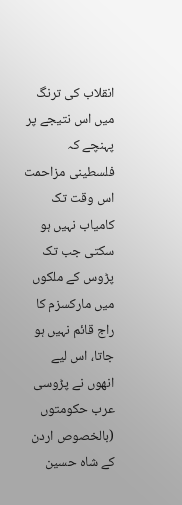انقلاب کی ترنگ میں اس نتیجے پر پہنچے کہ فلسطینی مزاحمت اس وقت تک کامیاب نہیں ہو سکتی جب تک پڑوس کے ملکوں میں مارکسزم کا راج قائم نہیں ہو جاتا، اس لیے انھوں نے پڑوسی عرب حکومتوں (بالخصوص اردن کے شاہ حسین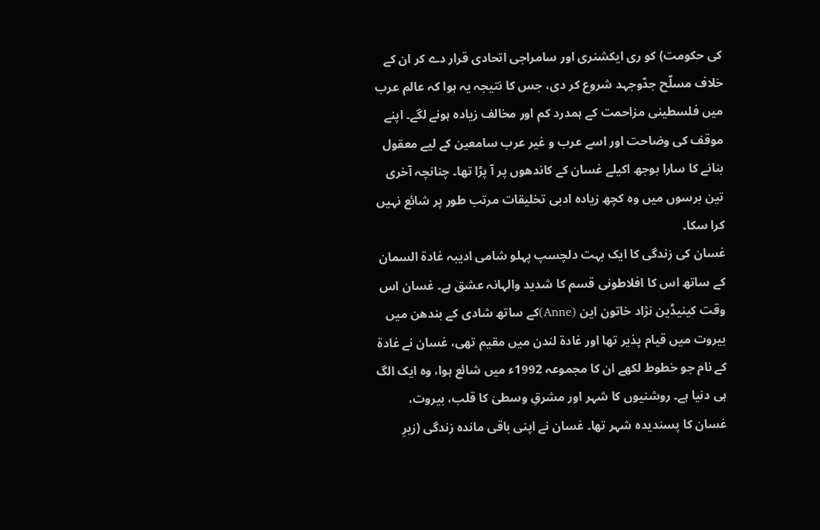کی حکومت) کو ری ایکشنری اور سامراجی اتحادی قرار دے کر ان کے خلاف مسلّح جدّوجہد شروع کر دی، جس کا نتیجہ یہ ہوا کہ عالم عرب میں فلسطینی مزاحمت کے ہمدرد کم اور مخالف زیادہ ہونے لگے۔ اپنے موقف کی وضاحت اور اسے عرب و غیر عرب سامعین کے لیے معقول بنانے کا سارا بوجھ اکیلے غسان کے کاندھوں پر آ پڑا تھا۔ چنانچہ آخری تین برسوں میں وہ کچھ زیادہ ادبی تخلیقات مرتب طور پر شائع نہیں کرا سکا۔
غسان کی زندگی کا ایک بہت دلچسپ پہلو شامی ادیبہ غادۃ السمان کے ساتھ اس کا افلاطونی قسم کا شدید والہانہ عشق ہے۔ غسان اس وقت کینیڈین نژاد خاتون این (Anne)کے ساتھ شادی کے بندھن میں بیروت میں قیام پذیر تھا اور غادۃ لندن میں مقیم تھی، غسان نے غادۃ کے نام جو خطوط لکھے ان کا مجموعہ 1992ء میں شائع ہوا، وہ ایک الگ ہی دنیا ہے۔ روشنیوں کا شہر اور مشرقِ وسطیٰ کا قلب، بیروت، غسان کا پسندیدہ شہر تھا۔ غسان نے اپنی باقی ماندہ زندگی (زیرِ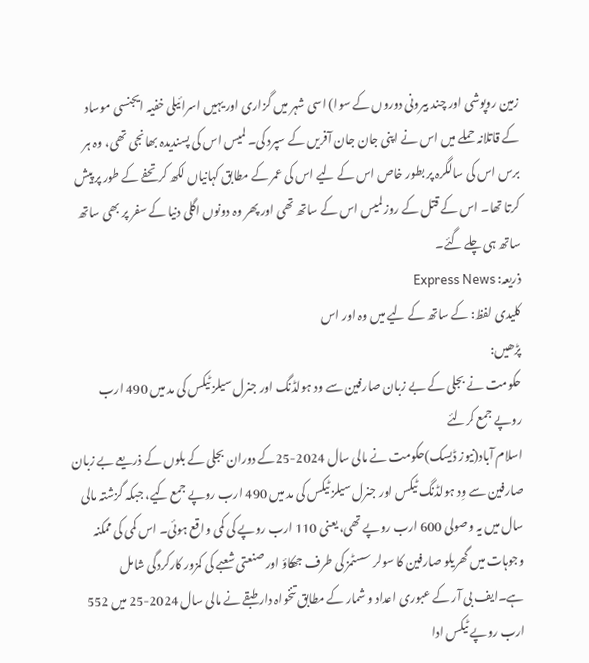زمین روپوشی اور چند بیرونی دوروں کے سوا) اسی شہر میں گزاری اور یہیں اسرائیلی خفیہ ایجنسی موساد کے قاتلانہ حملے میں اس نے اپنی جان جان آفریں کے سپرد کی۔ لمیس اس کی پسندیدہ بھانجی تھی، وہ ہر برس اس کی سالگرہ پر بطور خاص اس کے لیے اس کی عمر کے مطابق کہانیاں لکھ کر تحفے کے طور پر پیش کرتا تھا۔ اس کے قتل کے روز لمیس اس کے ساتھ تھی اور پھر وہ دونوں اگلی دنیا کے سفر پر بھی ساتھ ساتھ ہی چلے گئے۔
ذریعہ: Express News
کلیدی لفظ: کے ساتھ کے لیے میں وہ اور اس
پڑھیں:
حکومت نے بجلی کے بے زبان صارفین سے ود ہولڈنگ اور جنرل سیلز ٹیکس کی مد میں 490 ارب روپے جمع کرلئے
اسلام آباد(نیوز ڈیسک)حکومت نے مالی سال 2024-25کے دوران بجلی کے بلوں کے ذریعے بے زبان صارفین سے وِد ہولڈنگ ٹیکس اور جنرل سیلز ٹیکس کی مد میں 490 ارب روپے جمع کیے، جبکہ گزشتہ مالی سال میں یہ وصولی 600 ارب روپے تھی، یعنی 110 ارب روپے کی کمی واقع ہوئی۔ اس کمی کی ممکنہ وجوہات میں گھریلو صارفین کا سولر سسٹمز کی طرف جھکاؤ اور صنعتی شعبے کی کمزور کارکردگی شامل ہے۔ایف بی آر کے عبوری اعداد و شمار کے مطابق تنخواہ دار طبقے نے مالی سال 2024-25 میں 552 ارب روپے ٹیکس ادا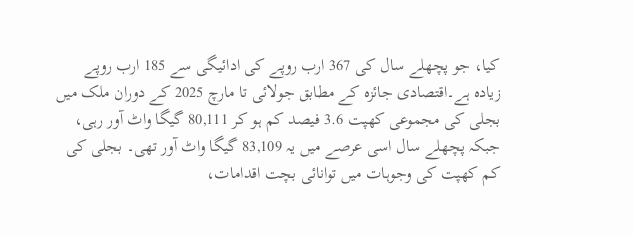کیا، جو پچھلے سال کی 367 ارب روپے کی ادائیگی سے 185 ارب روپے زیادہ ہے۔اقتصادی جائزہ کے مطابق جولائی تا مارچ 2025 کے دوران ملک میں بجلی کی مجموعی کھپت 3.6 فیصد کم ہو کر 80,111 گیگا واٹ آور رہی، جبکہ پچھلے سال اسی عرصے میں یہ 83,109 گیگا واٹ آور تھی۔ بجلی کی کم کھپت کی وجوہات میں توانائی بچت اقدامات،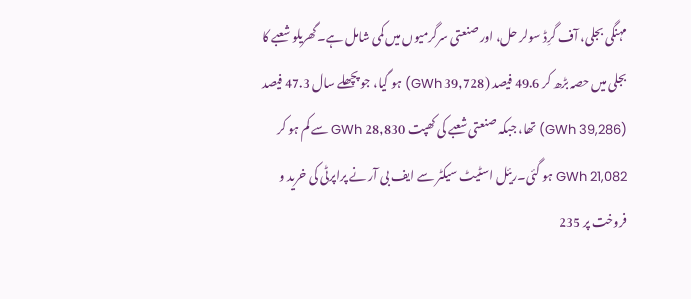مہنگی بجلی، آف گرِڈ سولر حل، اور صنعتی سرگرمیوں میں کمی شامل ہے۔گھریلو شعبے کا بجلی میں حصہ بڑھ کر 49.6 فیصد (39,728 GWh) ہو گیا، جو پچھلے سال 47.3 فیصد (39,286 GWh) تھا، جبکہ صنعتی شعبے کی کھپت 28,830 GWh سے کم ہو کر 21,082 GWh ہو گئی۔ریئل اسٹیٹ سیکٹر سے ایف بی آر نے پراپرٹی کی خرید و فروخت پر 235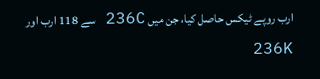ارب روپے ٹیکس حاصل کیا، جن میں 236C سے 118 ارب اور 236K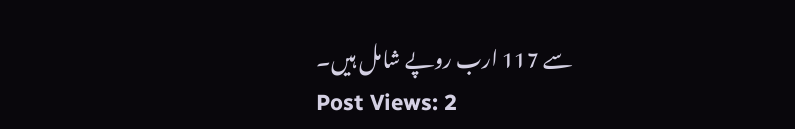سے 117 ارب روپے شامل ہیں۔
Post Views: 2